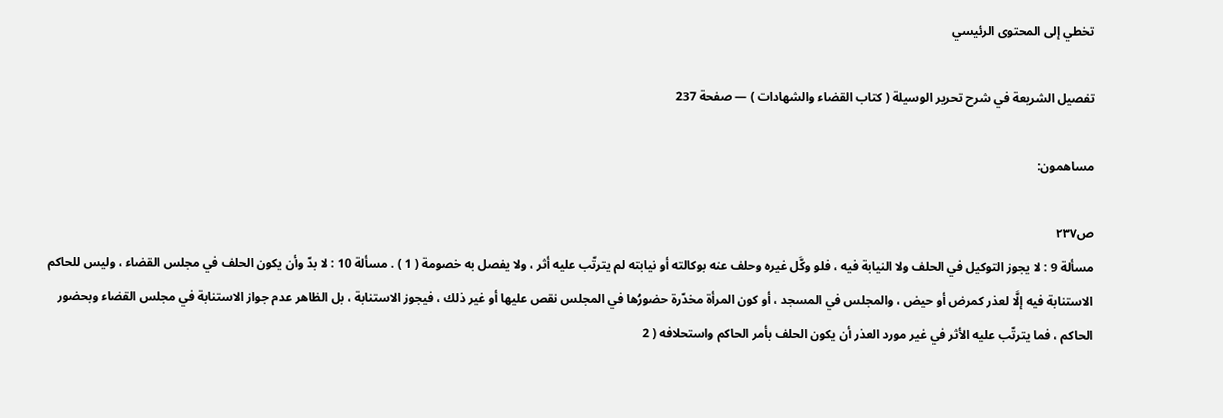تخطي إلى المحتوى الرئيسي

تفصيل الشريعة في شرح تحرير الوسيلة ( كتاب القضاء والشهادات ) — صفحة 237

مساهمون:

ص٢٣٧
مسألة 9 : لا يجوز التوكيل في الحلف ولا النيابة فيه ، فلو وكَّل غيره وحلف عنه بوكالته أو نيابته لم يترتّب عليه أثر ، ولا يفصل به خصومة ( 1 ) . مسألة 10 : لا بدّ وأن يكون الحلف في مجلس القضاء ، وليس للحاكم الاستنابة فيه إلَّا لعذر كمرض أو حيض ، والمجلس في المسجد ، أو كون المرأة مخدّرة حضورُها في المجلس نقص عليها أو غير ذلك ، فيجوز الاستنابة ، بل الظاهر عدم جواز الاستنابة في مجلس القضاء وبحضور الحاكم ، فما يترتّب عليه الأثر في غير مورد العذر أن يكون الحلف بأمر الحاكم واستحلافه ( 2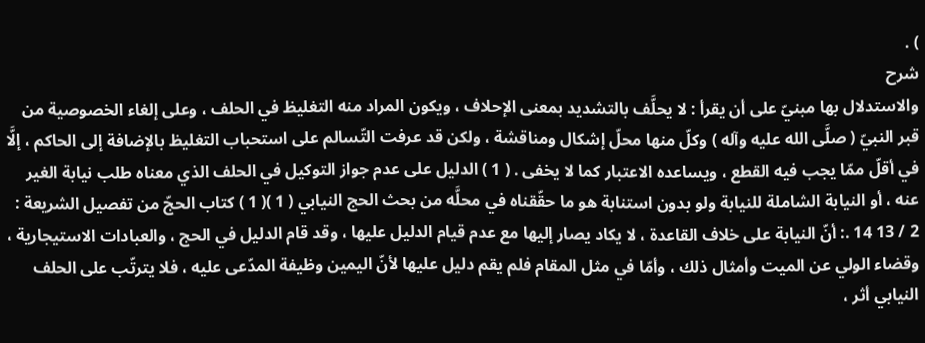) .
شرح
والاستدلال بها مبنيّ على أن يقرأ : لا يحلَّف بالتشديد بمعنى الإحلاف ، ويكون المراد منه التغليظ في الحلف ، وعلى إلغاء الخصوصية من قبر النبيّ ( صلَّى الله عليه وآله ) وكلّ منها محلّ إشكال ومناقشة ، ولكن قد عرفت التّسالم على استحباب التغليظ بالإضافة إلى الحاكم ، إلَّا في أقلّ ممّا يجب فيه القطع ، ويساعده الاعتبار كما لا يخفى . ( 1 ) الدليل على عدم جواز التوكيل في الحلف الذي معناه طلب نيابة الغير عنه ، أو النيابة الشاملة للنيابة ولو بدون استنابة هو ما حقّقناه في محلَّه من بحث الحج النيابي ( 1 )( 1 ) كتاب الحجّ من تفصيل الشريعة : 2 / 13 14 .: أنّ النيابة على خلاف القاعدة ، لا يكاد يصار إليها مع عدم قيام الدليل عليها ، وقد قام الدليل في الحج ، والعبادات الاستيجارية ، وقضاء الولي عن الميت وأمثال ذلك ، وأمّا في مثل المقام فلم يقم دليل عليها لأنّ اليمين وظيفة المدّعى عليه ، فلا يترتّب على الحلف النيابي أثر ،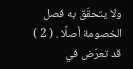ولا يتحقّق به فصل الخصومة أصلًا . ( 2 ) قد تعرّض في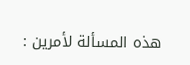هذه المسألة لأمرين :